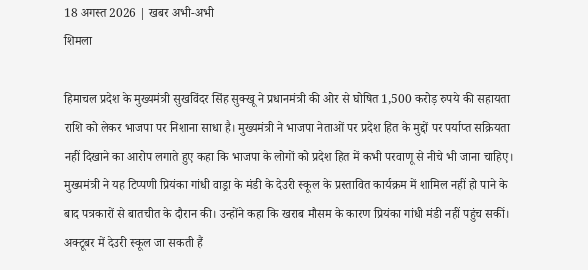18 अगस्त 2026 | खबर अभी-अभी
शिमला

हिमाचल प्रदेश के मुख्यमंत्री सुखविंदर सिंह सुक्खू ने प्रधानमंत्री की ओर से घोषित 1,500 करोड़ रुपये की सहायता राशि को लेकर भाजपा पर निशाना साधा है। मुख्यमंत्री ने भाजपा नेताओं पर प्रदेश हित के मुद्दों पर पर्याप्त सक्रियता नहीं दिखाने का आरोप लगाते हुए कहा कि भाजपा के लोगों को प्रदेश हित में कभी परवाणू से नीचे भी जाना चाहिए।
मुख्यमंत्री ने यह टिप्पणी प्रियंका गांधी वाड्रा के मंडी के देउरी स्कूल के प्रस्तावित कार्यक्रम में शामिल नहीं हो पाने के बाद पत्रकारों से बातचीत के दौरान की। उन्होंने कहा कि खराब मौसम के कारण प्रियंका गांधी मंडी नहीं पहुंच सकीं।
अक्टूबर में देउरी स्कूल जा सकती हैं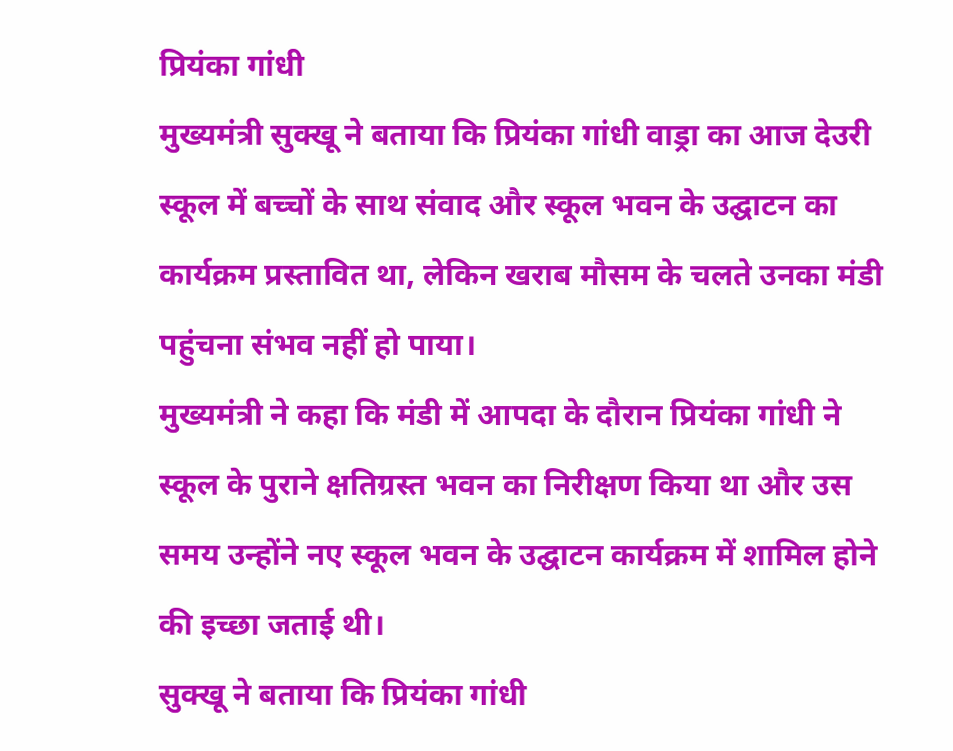प्रियंका गांधी
मुख्यमंत्री सुक्खू ने बताया कि प्रियंका गांधी वाड्रा का आज देउरी स्कूल में बच्चों के साथ संवाद और स्कूल भवन के उद्घाटन का कार्यक्रम प्रस्तावित था, लेकिन खराब मौसम के चलते उनका मंडी पहुंचना संभव नहीं हो पाया।
मुख्यमंत्री ने कहा कि मंडी में आपदा के दौरान प्रियंका गांधी ने स्कूल के पुराने क्षतिग्रस्त भवन का निरीक्षण किया था और उस समय उन्होंने नए स्कूल भवन के उद्घाटन कार्यक्रम में शामिल होने की इच्छा जताई थी।
सुक्खू ने बताया कि प्रियंका गांधी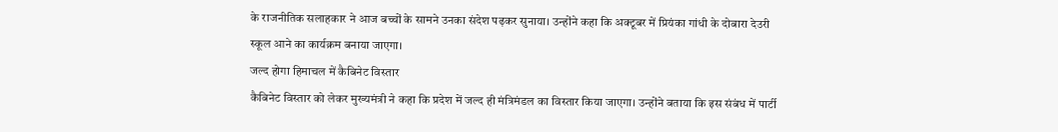के राजनीतिक सलाहकार ने आज बच्चों के सामने उनका संदेश पढ़कर सुनाया। उन्होंने कहा कि अक्टूबर में प्रियंका गांधी के दोबारा देउरी स्कूल आने का कार्यक्रम बनाया जाएगा।
जल्द होगा हिमाचल में कैबिनेट विस्तार
कैबिनेट विस्तार को लेकर मुख्यमंत्री ने कहा कि प्रदेश में जल्द ही मंत्रिमंडल का विस्तार किया जाएगा। उन्होंने बताया कि इस संबंध में पार्टी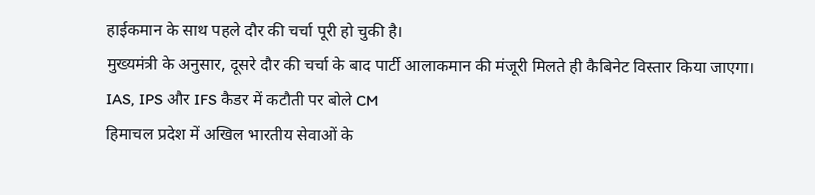हाईकमान के साथ पहले दौर की चर्चा पूरी हो चुकी है।
मुख्यमंत्री के अनुसार, दूसरे दौर की चर्चा के बाद पार्टी आलाकमान की मंजूरी मिलते ही कैबिनेट विस्तार किया जाएगा।
IAS, IPS और IFS कैडर में कटौती पर बोले CM
हिमाचल प्रदेश में अखिल भारतीय सेवाओं के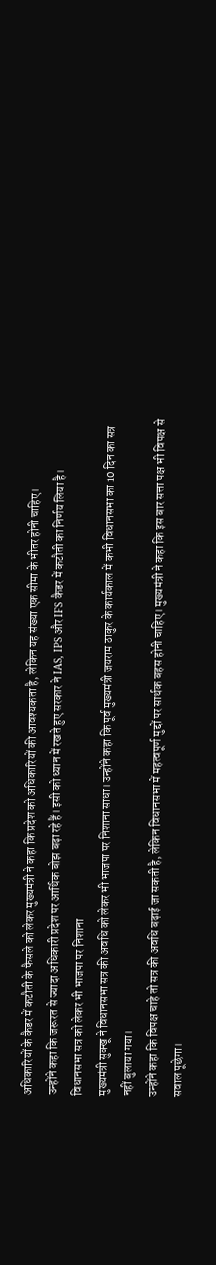अधिकारियों के कैडर में कटौती के फैसले को लेकर मुख्यमंत्री ने कहा कि प्रदेश को अधिकारियों की आवश्यकता है, लेकिन यह संख्या एक सीमा के भीतर होनी चाहिए।
उन्होंने कहा कि जरूरत से ज्यादा अधिकारी प्रदेश पर आर्थिक बोझ बढ़ा रहे हैं। इसी को ध्यान में रखते हुए सरकार ने IAS, IPS और IFS कैडर में कटौती का निर्णय लिया है।
विधानसभा सत्र को लेकर भी भाजपा पर निशाना
मुख्यमंत्री सुक्खू ने विधानसभा सत्र की अवधि को लेकर भी भाजपा पर निशाना साधा। उन्होंने कहा कि पूर्व मुख्यमंत्री जयराम ठाकुर के कार्यकाल में कभी विधानसभा का 10 दिन का सत्र नहीं बुलाया गया।
उन्होंने कहा कि विपक्ष चाहे तो सत्र की अवधि बढ़ाई जा सकती है, लेकिन विधानसभा में महत्वपूर्ण मुद्दों पर सार्थक बहस होनी चाहिए। मुख्यमंत्री ने कहा कि इस बार सत्ता पक्ष भी विपक्ष से सवाल पूछेगा।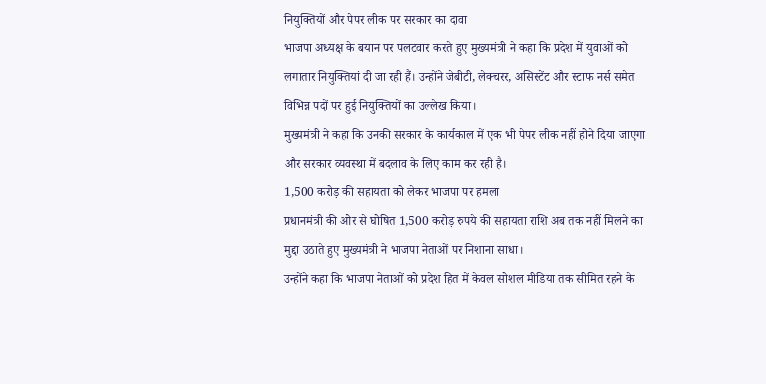नियुक्तियों और पेपर लीक पर सरकार का दावा
भाजपा अध्यक्ष के बयान पर पलटवार करते हुए मुख्यमंत्री ने कहा कि प्रदेश में युवाओं को लगातार नियुक्तियां दी जा रही हैं। उन्होंने जेबीटी, लेक्चरर, असिस्टेंट और स्टाफ नर्स समेत विभिन्न पदों पर हुई नियुक्तियों का उल्लेख किया।
मुख्यमंत्री ने कहा कि उनकी सरकार के कार्यकाल में एक भी पेपर लीक नहीं होने दिया जाएगा और सरकार व्यवस्था में बदलाव के लिए काम कर रही है।
1,500 करोड़ की सहायता को लेकर भाजपा पर हमला
प्रधानमंत्री की ओर से घोषित 1,500 करोड़ रुपये की सहायता राशि अब तक नहीं मिलने का मुद्दा उठाते हुए मुख्यमंत्री ने भाजपा नेताओं पर निशाना साधा।
उन्होंने कहा कि भाजपा नेताओं को प्रदेश हित में केवल सोशल मीडिया तक सीमित रहने के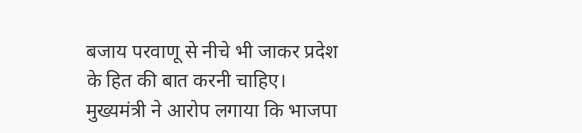बजाय परवाणू से नीचे भी जाकर प्रदेश के हित की बात करनी चाहिए।
मुख्यमंत्री ने आरोप लगाया कि भाजपा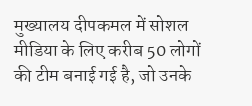मुख्यालय दीपकमल में सोशल मीडिया के लिए करीब 50 लोगों की टीम बनाई गई है, जो उनके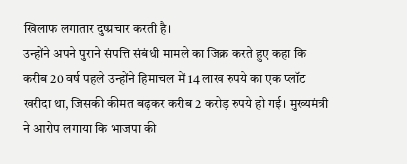खिलाफ लगातार दुष्प्रचार करती है।
उन्होंने अपने पुराने संपत्ति संबंधी मामले का जिक्र करते हुए कहा कि करीब 20 वर्ष पहले उन्होंने हिमाचल में 14 लाख रुपये का एक प्लॉट खरीदा था, जिसकी कीमत बढ़कर करीब 2 करोड़ रुपये हो गई। मुख्यमंत्री ने आरोप लगाया कि भाजपा की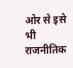ओर से इसे भी राजनीतिक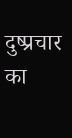दुष्प्रचार का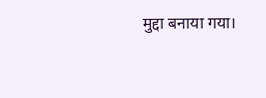मुद्दा बनाया गया।